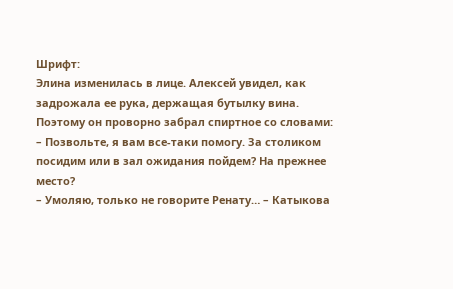Шрифт:
Элина изменилась в лице. Алексей увидел, как задрожала ее рука, держащая бутылку вина. Поэтому он проворно забрал спиртное со словами:
– Позвольте, я вам все-таки помогу. За столиком посидим или в зал ожидания пойдем? На прежнее место?
– Умоляю, только не говорите Ренату… – Катыкова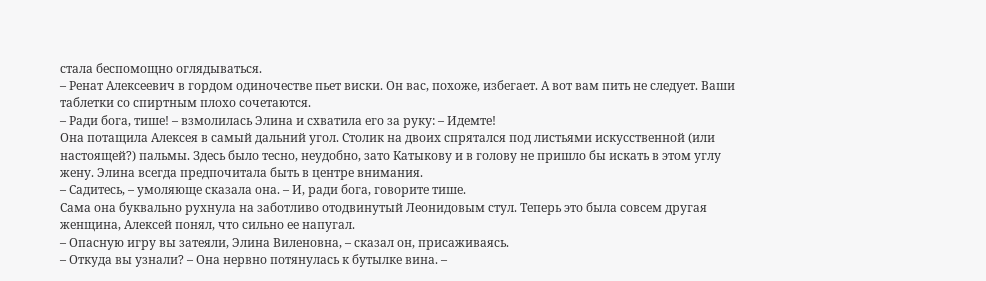стала беспомощно оглядываться.
– Ренат Алексеевич в гордом одиночестве пьет виски. Он вас, похоже, избегает. А вот вам пить не следует. Ваши таблетки со спиртным плохо сочетаются.
– Ради бога, тише! – взмолилась Элина и схватила его за руку: – Идемте!
Она потащила Алексея в самый дальний угол. Столик на двоих спрятался под листьями искусственной (или настоящей?) пальмы. Здесь было тесно, неудобно, зато Катыкову и в голову не пришло бы искать в этом углу жену. Элина всегда предпочитала быть в центре внимания.
– Садитесь, – умоляюще сказала она. – И, ради бога, говорите тише.
Сама она буквально рухнула на заботливо отодвинутый Леонидовым стул. Теперь это была совсем другая женщина, Алексей понял, что сильно ее напугал.
– Опасную игру вы затеяли, Элина Виленовна, – сказал он, присаживаясь.
– Откуда вы узнали? – Она нервно потянулась к бутылке вина. –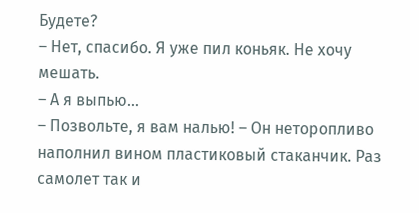Будете?
– Нет, спасибо. Я уже пил коньяк. Не хочу мешать.
– А я выпью…
– Позвольте, я вам налью! – Он неторопливо наполнил вином пластиковый стаканчик. Раз самолет так и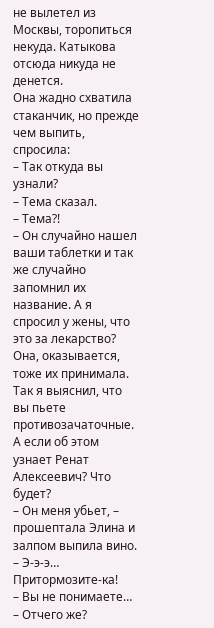не вылетел из Москвы, торопиться некуда. Катыкова отсюда никуда не денется.
Она жадно схватила стаканчик, но прежде чем выпить, спросила:
– Так откуда вы узнали?
– Тема сказал.
– Тема?!
– Он случайно нашел ваши таблетки и так же случайно запомнил их название. А я спросил у жены, что это за лекарство? Она, оказывается, тоже их принимала. Так я выяснил, что вы пьете противозачаточные. А если об этом узнает Ренат Алексеевич? Что будет?
– Он меня убьет, – прошептала Элина и залпом выпила вино.
– Э-э-э… Притормозите-ка!
– Вы не понимаете…
– Отчего же?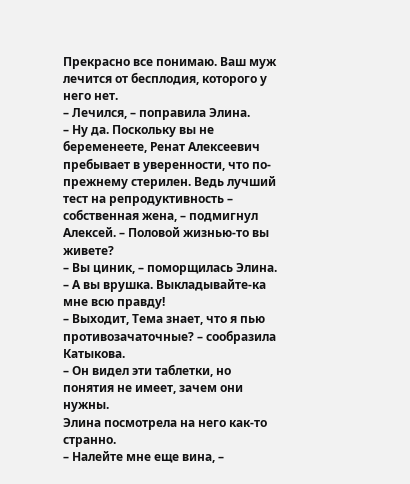Прекрасно все понимаю. Ваш муж лечится от бесплодия, которого у него нет.
– Лечился, – поправила Элина.
– Ну да. Поскольку вы не беременеете, Ренат Алексеевич пребывает в уверенности, что по-прежнему стерилен. Ведь лучший тест на репродуктивность – собственная жена, – подмигнул Алексей. – Половой жизнью-то вы живете?
– Вы циник, – поморщилась Элина.
– А вы врушка. Выкладывайте-ка мне всю правду!
– Выходит, Тема знает, что я пью противозачаточные? – сообразила Катыкова.
– Он видел эти таблетки, но понятия не имеет, зачем они нужны.
Элина посмотрела на него как-то странно.
– Налейте мне еще вина, –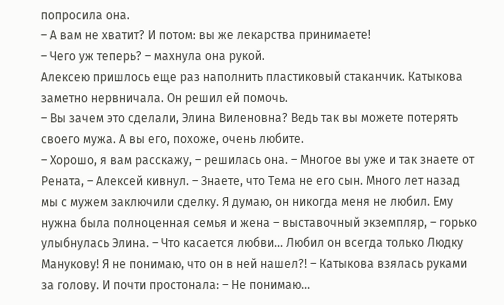попросила она.
– А вам не хватит? И потом: вы же лекарства принимаете!
– Чего уж теперь? – махнула она рукой.
Алексею пришлось еще раз наполнить пластиковый стаканчик. Катыкова заметно нервничала. Он решил ей помочь.
– Вы зачем это сделали, Элина Виленовна? Ведь так вы можете потерять своего мужа. А вы его, похоже, очень любите.
– Хорошо, я вам расскажу, – решилась она. – Многое вы уже и так знаете от Рената, – Алексей кивнул. – Знаете, что Тема не его сын. Много лет назад мы с мужем заключили сделку. Я думаю, он никогда меня не любил. Ему нужна была полноценная семья и жена – выставочный экземпляр, – горько улыбнулась Элина. – Что касается любви… Любил он всегда только Людку Манукову! Я не понимаю, что он в ней нашел?! – Катыкова взялась руками за голову. И почти простонала: – Не понимаю…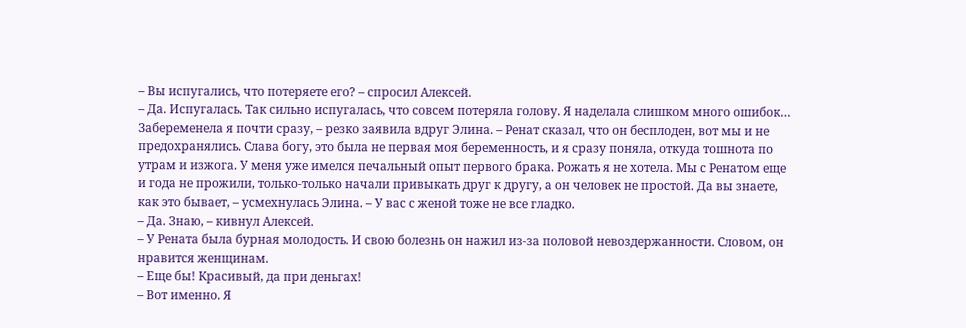– Вы испугались, что потеряете его? – спросил Алексей.
– Да. Испугалась. Так сильно испугалась, что совсем потеряла голову. Я наделала слишком много ошибок… Забеременела я почти сразу, – резко заявила вдруг Элина. – Ренат сказал, что он бесплоден, вот мы и не предохранялись. Слава богу, это была не первая моя беременность, и я сразу поняла, откуда тошнота по утрам и изжога. У меня уже имелся печальный опыт первого брака. Рожать я не хотела. Мы с Ренатом еще и года не прожили, только-только начали привыкать друг к другу, а он человек не простой. Да вы знаете, как это бывает, – усмехнулась Элина. – У вас с женой тоже не все гладко.
– Да. Знаю, – кивнул Алексей.
– У Рената была бурная молодость. И свою болезнь он нажил из-за половой невоздержанности. Словом, он нравится женщинам.
– Еще бы! Красивый, да при деньгах!
– Вот именно. Я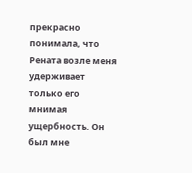прекрасно понимала, что Рената возле меня удерживает только его мнимая ущербность. Он был мне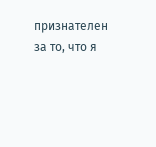признателен за то, что я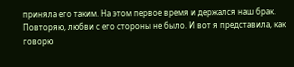приняла его таким. На этом первое время и держался наш брак. Повторяю, любви с его стороны не было. И вот я представила, как говорю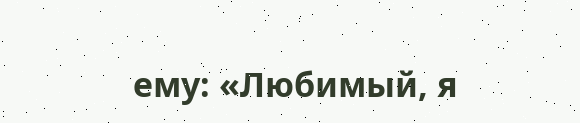ему: «Любимый, я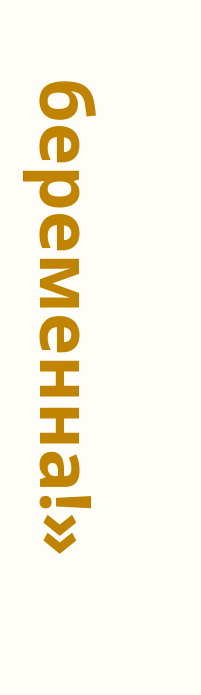беременна!»